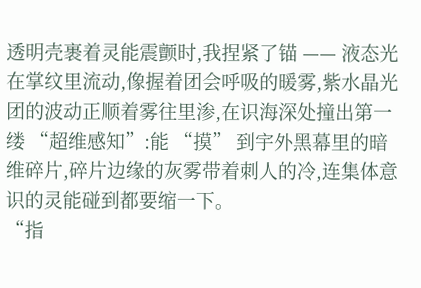透明壳裹着灵能震颤时,我捏紧了锚 —— 液态光在掌纹里流动,像握着团会呼吸的暖雾,紫水晶光团的波动正顺着雾往里渗,在识海深处撞出第一缕 “超维感知”:能 “摸” 到宇外黑幕里的暗维碎片,碎片边缘的灰雾带着刺人的冷,连集体意识的灵能碰到都要缩一下。
“指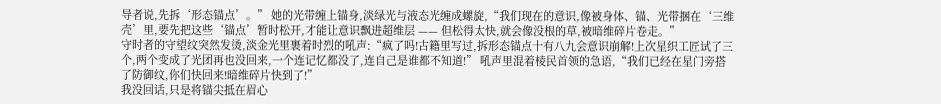导者说,先拆‘形态锚点’。” 她的光带缠上锚身,淡绿光与液态光缠成螺旋,“我们现在的意识,像被身体、锚、光带捆在‘三维壳’里,要先把这些‘锚点’暂时松开,才能让意识飘进超维层 —— 但松得太快,就会像没根的草,被暗维碎片卷走。”
守时者的守望纹突然发烫,淡金光里裹着时烈的吼声:“疯了吗!古籍里写过,拆形态锚点十有八九会意识崩解!上次星织工匠试了三个,两个变成了光团再也没回来,一个连记忆都没了,连自己是谁都不知道!” 吼声里混着棱民首领的急语,“我们已经在星门旁搭了防御纹,你们快回来!暗维碎片快到了!”
我没回话,只是将锚尖抵在眉心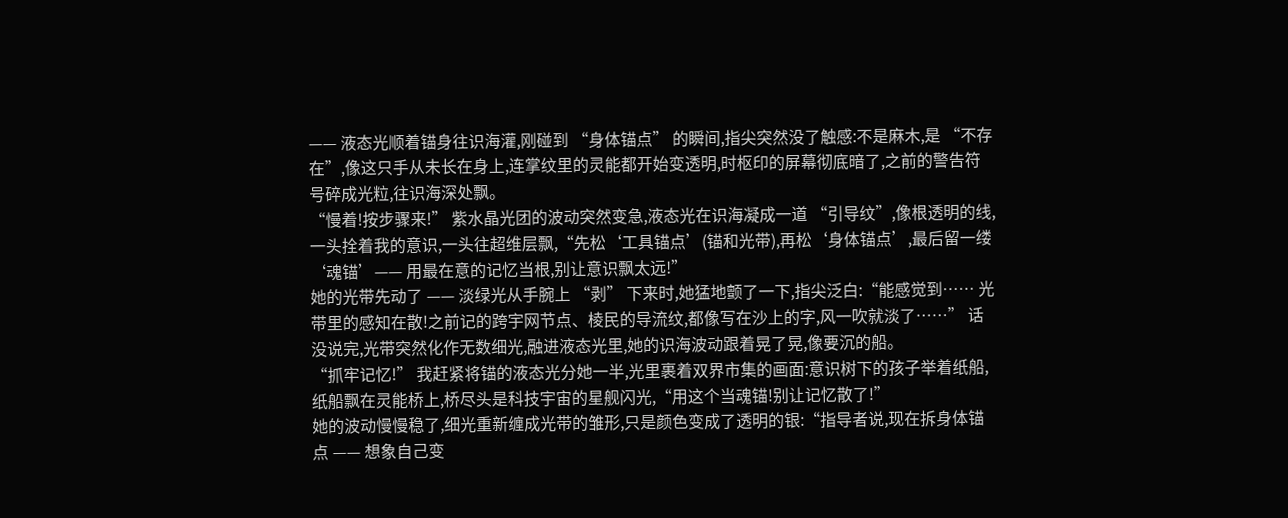—— 液态光顺着锚身往识海灌,刚碰到 “身体锚点” 的瞬间,指尖突然没了触感:不是麻木,是 “不存在”,像这只手从未长在身上,连掌纹里的灵能都开始变透明,时枢印的屏幕彻底暗了,之前的警告符号碎成光粒,往识海深处飘。
“慢着!按步骤来!” 紫水晶光团的波动突然变急,液态光在识海凝成一道 “引导纹”,像根透明的线,一头拴着我的意识,一头往超维层飘,“先松‘工具锚点’(锚和光带),再松‘身体锚点’,最后留一缕‘魂锚’—— 用最在意的记忆当根,别让意识飘太远!”
她的光带先动了 —— 淡绿光从手腕上 “剥” 下来时,她猛地颤了一下,指尖泛白:“能感觉到…… 光带里的感知在散!之前记的跨宇网节点、棱民的导流纹,都像写在沙上的字,风一吹就淡了……” 话没说完,光带突然化作无数细光,融进液态光里,她的识海波动跟着晃了晃,像要沉的船。
“抓牢记忆!” 我赶紧将锚的液态光分她一半,光里裹着双界市集的画面:意识树下的孩子举着纸船,纸船飘在灵能桥上,桥尽头是科技宇宙的星舰闪光,“用这个当魂锚!别让记忆散了!”
她的波动慢慢稳了,细光重新缠成光带的雏形,只是颜色变成了透明的银:“指导者说,现在拆身体锚点 —— 想象自己变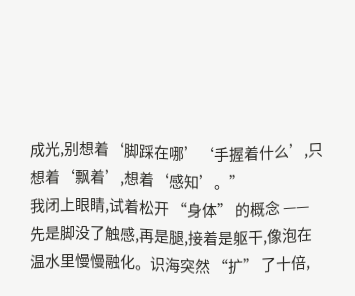成光,别想着‘脚踩在哪’‘手握着什么’,只想着‘飘着’,想着‘感知’。”
我闭上眼睛,试着松开 “身体” 的概念 —— 先是脚没了触感,再是腿,接着是躯干,像泡在温水里慢慢融化。识海突然 “扩” 了十倍,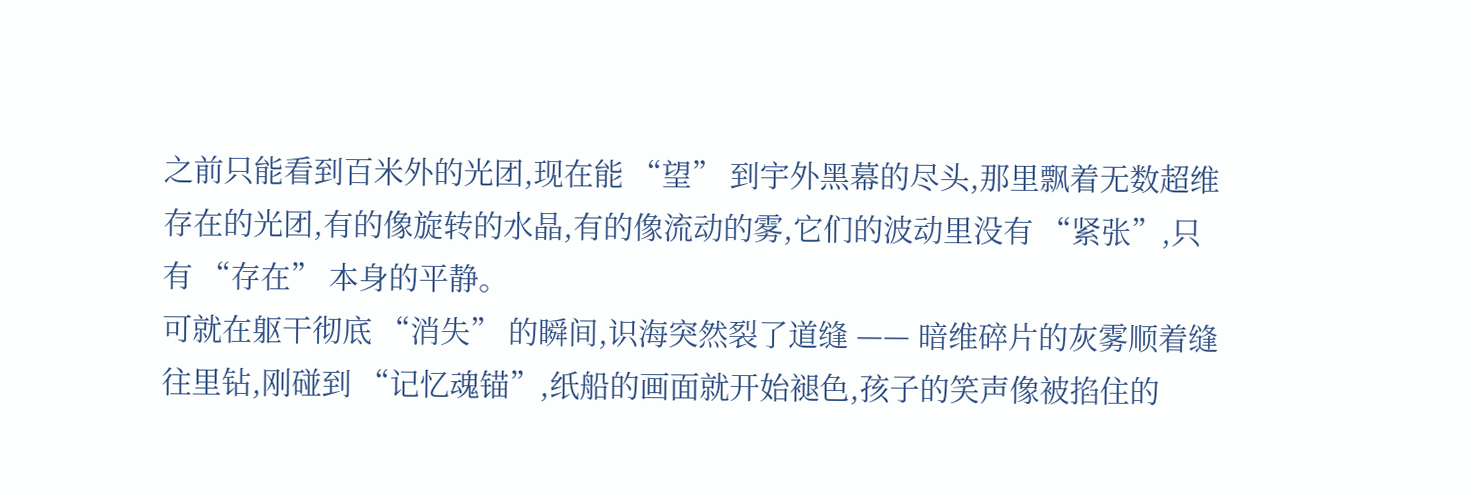之前只能看到百米外的光团,现在能 “望” 到宇外黑幕的尽头,那里飘着无数超维存在的光团,有的像旋转的水晶,有的像流动的雾,它们的波动里没有 “紧张”,只有 “存在” 本身的平静。
可就在躯干彻底 “消失” 的瞬间,识海突然裂了道缝 —— 暗维碎片的灰雾顺着缝往里钻,刚碰到 “记忆魂锚”,纸船的画面就开始褪色,孩子的笑声像被掐住的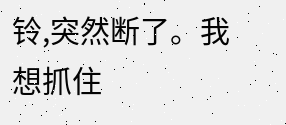铃,突然断了。我想抓住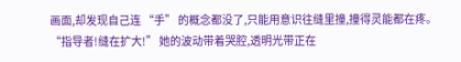画面,却发现自己连 “手” 的概念都没了,只能用意识往缝里撞,撞得灵能都在疼。
“指导者!缝在扩大!” 她的波动带着哭腔,透明光带正在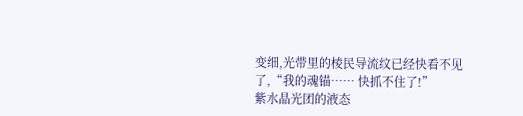变细,光带里的棱民导流纹已经快看不见了,“我的魂锚…… 快抓不住了!”
紫水晶光团的液态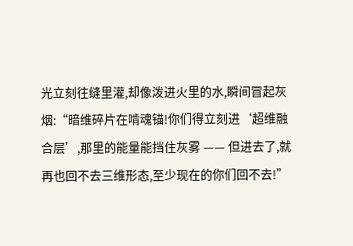光立刻往缝里灌,却像泼进火里的水,瞬间冒起灰烟:“暗维碎片在啃魂锚!你们得立刻进‘超维融合层’,那里的能量能挡住灰雾 —— 但进去了,就再也回不去三维形态,至少现在的你们回不去!”